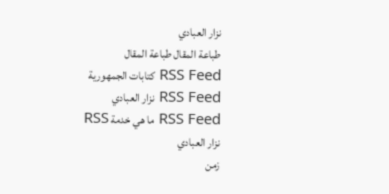نزار العبادي
طباعة المقال طباعة المقال
RSS Feed كتابات الجمهورية
RSS Feed نزار العبادي
RSS Feed ما هي خدمة RSS
نزار العبادي
زمن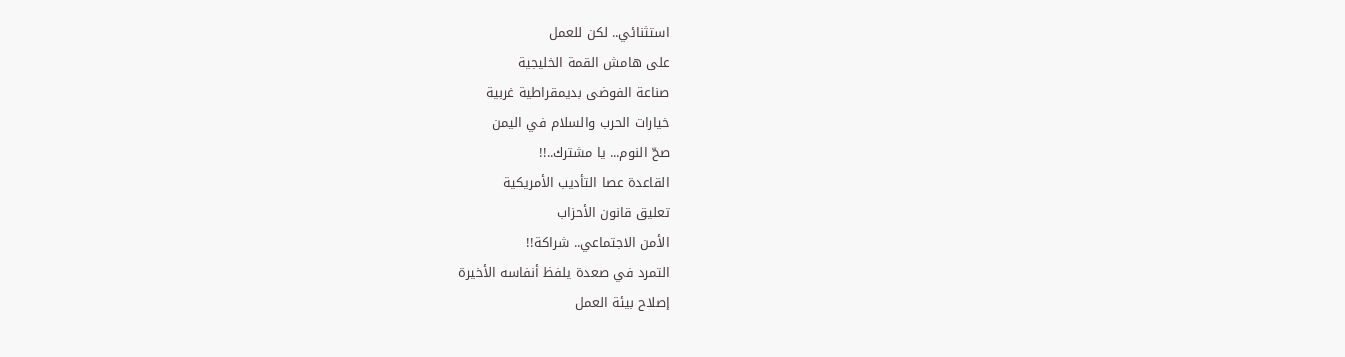استثنائي.. لكن للعمل
على هامش القمة الخليجية
صناعة الفوضى بديمقراطية غربية
خيارات الحرب والسلام في اليمن
صحّ النوم... يا مشترك..!!
القاعدة عصا التأديب الأمريكية
تعليق قانون الأحزاب
الأمن الاجتماعي.. شراكة!!
التمرد في صعدة يلفظ أنفاسه الأخيرة
إصلاح بيئة العمل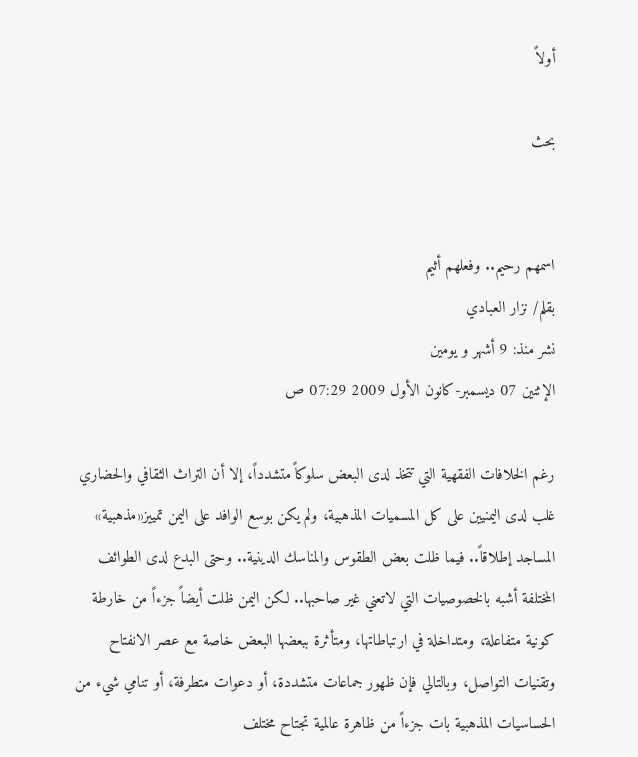أولاً

بحث


اسمهم رحيم.. وفعلهم أثيم
بقلم/ نزار العبادي
نشر منذ: 9 أشهر و يومين
الإثنين 07 ديسمبر-كانون الأول 2009 07:29 ص

رغم الخلافات الفقهية التي تتخذ لدى البعض سلوكاً متشدداً، إلا أن التراث الثقافي والحضاري غلب لدى اليمنيين على كل المسميات المذهبية، ولم يكن بوسع الوافد على اليمن تمييز«مذهبية» المساجد إطلاقاً.. فيما ظلت بعض الطقوس والمناسك الدينية.. وحتى البدع لدى الطوائف المختلفة أشبه بالخصوصيات التي لاتعني غير صاحبها.. لكن اليمن ظلت أيضاً جزءاً من خارطة كونية متفاعلة، ومتداخلة في ارتباطاتها، ومتأثرة ببعضها البعض خاصة مع عصر الانفتاح وتقنيات التواصل، وبالتالي فإن ظهور جماعات متشددة، أو دعوات متطرفة، أو تنامي شيء من الحساسيات المذهبية بات جزءاً من ظاهرة عالمية تجتاح مختلف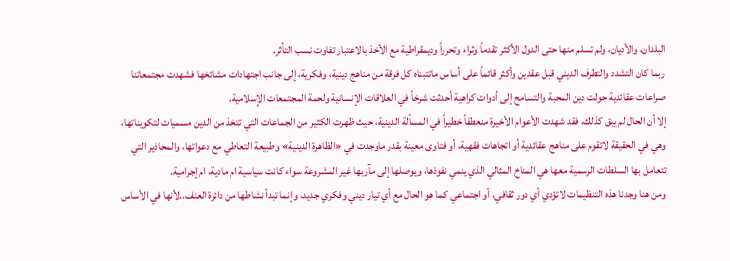البلدان، والأديان، ولم تسلم منها حتى الدول الأكثر تقدماً وثراء وتحرراً وديمقراطية مع الأخذ بالاعتبار تفاوت نسب التأثر.
ربما كان التشدد والتطرف الديني قبل عقدين وأكثر قائماً على أساس ماتتبناه كل فرقة من مناهج دينية، وفكرية، إلى جانب اجتهادات مشائخها فشهدت مجتمعاتنا صراعات عقائدية حولت دين المحبة والتسامح إلى أدوات كراهية أحدثت شرخاً في العلاقات الإنسانية ولحمة المجتمعات الإسلامية.
إلا أن الحال لم يبق كذلك، فقد شهدت الأعوام الأخيرة منعطفاً خطيراً في المسألة الدينية، حيث ظهرت الكثير من الجماعات التي تتخذ من الدين مسميات لتكويناتها، وهي في الحقيقة لاتقوم على مناهج عقائدية أو اتجاهات فقهية، أو فتاوى معينة بقدر ماوجدت في «الظاهرة الدينية» وطبيعة التعاطي مع دعواتها، والمحاذير التي تتعامل بها السلطات الرسمية معها هي المناخ المثالي الذي ينمي نفوذها، ويوصلها إلى مآربها غير المشروعة سواء كانت سياسية ام مادية، ام إجرامية.
ومن هنا وجدنا هذه التنظيمات لاتؤدي أي دور ثقافي، أو اجتماعي كما هو الحال مع أي تيار ديني وفكري جديد، وإنما تبدأ نشاطها من دائرة العنف..لأنها في الأساس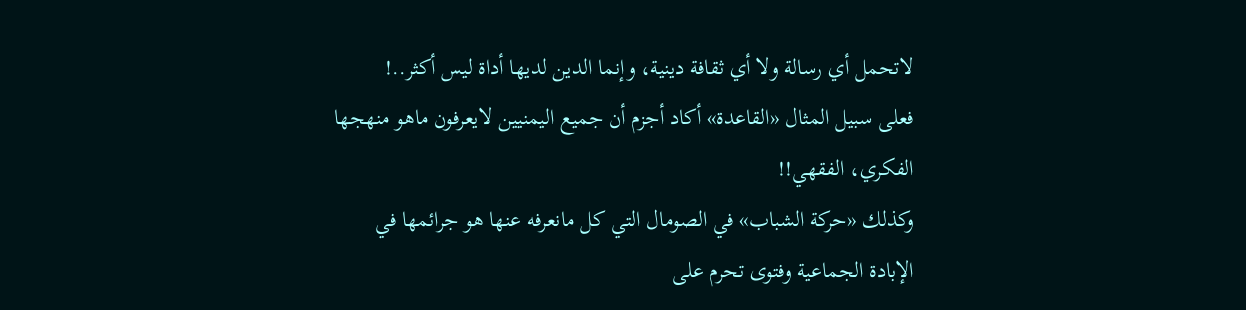لاتحمل أي رسالة ولا أي ثقافة دينية، وإنما الدين لديها أداة ليس أكثر..!
فعلى سبيل المثال «القاعدة» أكاد أجزم أن جميع اليمنيين لايعرفون ماهو منهجها الفكري، الفقهي!!
وكذلك «حركة الشباب» في الصومال التي كل مانعرفه عنها هو جرائمها في الإبادة الجماعية وفتوى تحرم على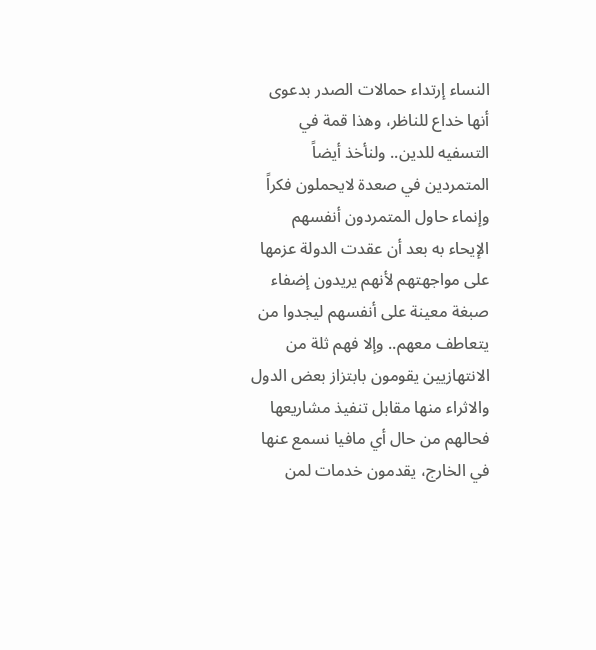النساء إرتداء حمالات الصدر بدعوى أنها خداع للناظر، وهذا قمة في التسفيه للدين.. ولنأخذ أيضاً المتمردين في صعدة لايحملون فكراً وإنماء حاول المتمردون أنفسهم الإيحاء به بعد أن عقدت الدولة عزمها على مواجهتهم لأنهم يريدون إضفاء صبغة معينة على أنفسهم ليجدوا من يتعاطف معهم.. وإلا فهم ثلة من الانتهازيين يقومون بابتزاز بعض الدول والاثراء منها مقابل تنفيذ مشاريعها فحالهم من حال أي مافيا نسمع عنها في الخارج، يقدمون خدمات لمن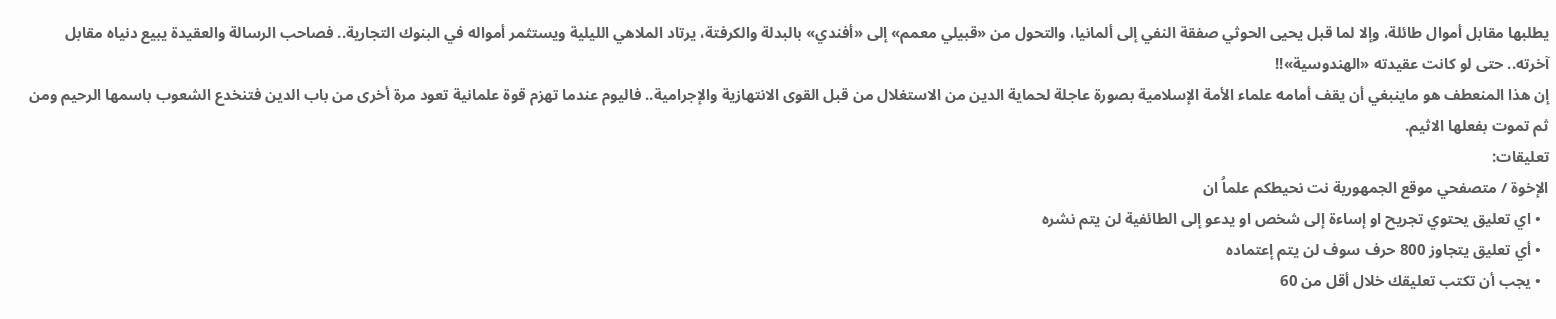يطلبها مقابل أموال طائلة، وإلا لما قبل يحيى الحوثي صفقة النفي إلى ألمانيا، والتحول من «قبيلي معمم» إلى «أفندي» بالبدلة والكرفتة، يرتاد الملاهي الليلية ويستثمر أمواله في البنوك التجارية.. فصاحب الرسالة والعقيدة يبيع دنياه مقابل آخرته.. حتى لو كانت عقيدته «الهندوسية»!!
إن هذا المنعطف هو ماينبغي أن يقف أمامه علماء الأمة الإسلامية بصورة عاجلة لحماية الدين من الاستغلال من قبل القوى الانتهازية والإجرامية.. فاليوم عندما تهزم قوة علمانية تعود مرة أخرى من باب الدين فتنخدع الشعوب باسمها الرحيم ومن ثم تموت بفعلها الاثيم.
تعليقات:
الإخوة / متصفحي موقع الجمهورية نت نحيطكم علماُ ان
  • اي تعليق يحتوي تجريح او إساءة إلى شخص او يدعو إلى الطائفية لن يتم نشره
  • أي تعليق يتجاوز 800 حرف سوف لن يتم إعتماده
  • يجب أن تكتب تعليقك خلال أقل من 60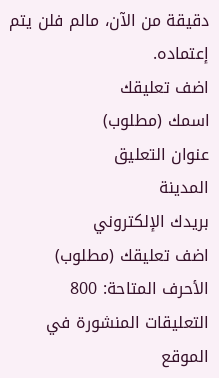دقيقة من الآن، مالم فلن يتم إعتماده.
اضف تعليقك
اسمك (مطلوب)
عنوان التعليق
المدينة
بريدك الإلكتروني
اضف تعليقك (مطلوب) الأحرف المتاحة: 800
التعليقات المنشورة في الموقع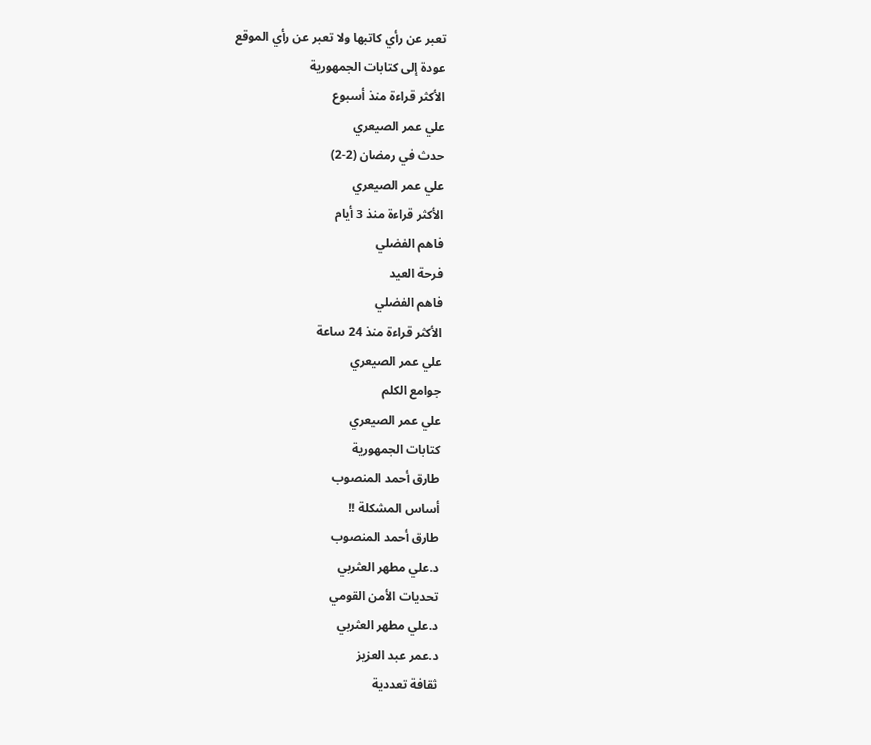تعبر عن رأي كاتبها ولا تعبر عن رأي الموقع
عودة إلى كتابات الجمهورية
الأكثر قراءة منذ أسبوع
علي عمر الصيعري
حدث في رمضان (2-2)
علي عمر الصيعري
الأكثر قراءة منذ 3 أيام
فاهم الفضلي
فرحة العيد
فاهم الفضلي
الأكثر قراءة منذ 24 ساعة
علي عمر الصيعري
جوامع الكلم
علي عمر الصيعري
كتابات الجمهورية
طارق أحمد المنصوب
أساس المشكلة !!
طارق أحمد المنصوب
د.علي مطهر العثربي
تحديات الأمن القومي
د.علي مطهر العثربي
د.عمر عبد العزيز
ثقافة تعددية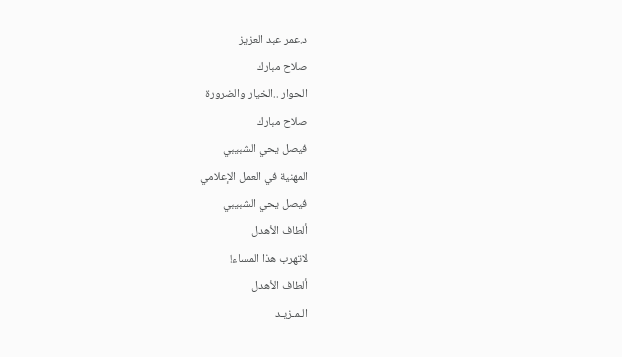د.عمر عبد العزيز
صلاح مبارك
الحوار ..الخيار والضرورة
صلاح مبارك
فيصل يحي الشبيبي
المهنية في العمل الإعلامي
فيصل يحي الشبيبي
ألطاف الأهدل
لاتهرب هذا المساء!
ألطاف الأهدل
الـمـزيـد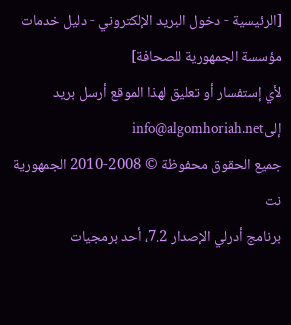[الرئيسية - دخول البريد الإلكتروني - دليل خدمات مؤسسة الجمهورية للصحافة]
لأي إستفسار أو تعليق لهذا الموقع أرسل بريد إلىinfo@algomhoriah.net
جميع الحقوق محفوظة © 2008-2010 الجمهورية نت
برنامج أدرلي الإصدار 7.2، أحد برمجيات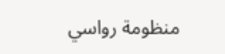منظومة رواسي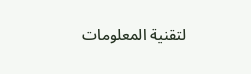لتقنية المعلومات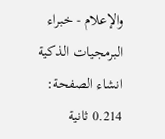والإعلام - خبراء البرمجيات الذكية
انشاء الصفحة: 0.214 ثانية